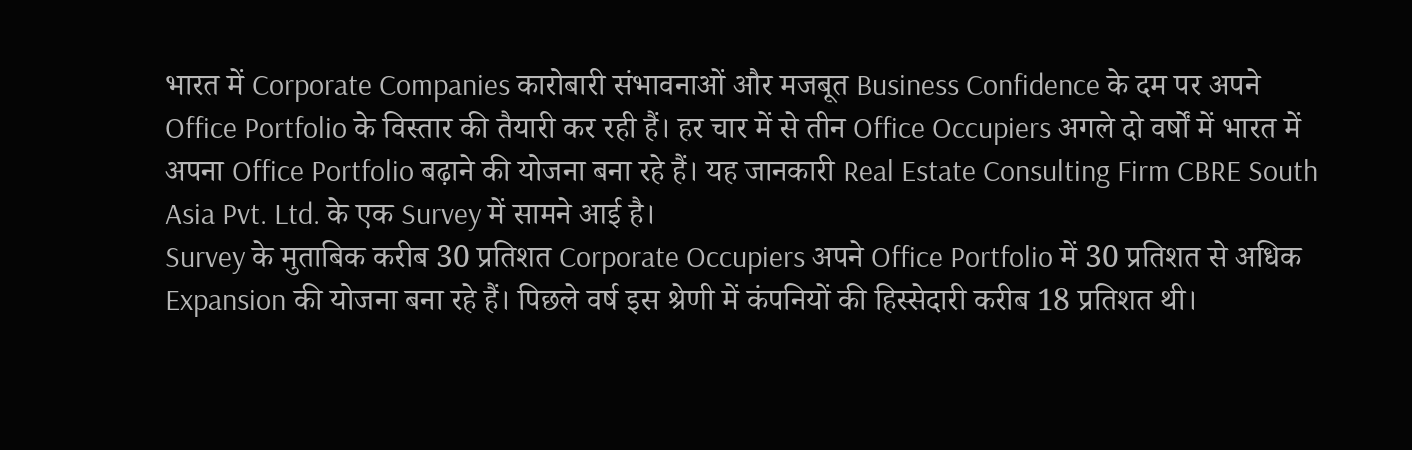भारत में Corporate Companies कारोबारी संभावनाओं और मजबूत Business Confidence के दम पर अपने Office Portfolio के विस्तार की तैयारी कर रही हैं। हर चार में से तीन Office Occupiers अगले दो वर्षों में भारत में अपना Office Portfolio बढ़ाने की योजना बना रहे हैं। यह जानकारी Real Estate Consulting Firm CBRE South Asia Pvt. Ltd. के एक Survey में सामने आई है।
Survey के मुताबिक करीब 30 प्रतिशत Corporate Occupiers अपने Office Portfolio में 30 प्रतिशत से अधिक Expansion की योजना बना रहे हैं। पिछले वर्ष इस श्रेणी में कंपनियों की हिस्सेदारी करीब 18 प्रतिशत थी।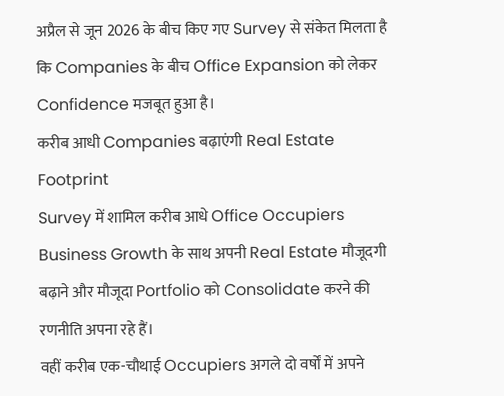अप्रैल से जून 2026 के बीच किए गए Survey से संकेत मिलता है कि Companies के बीच Office Expansion को लेकर Confidence मजबूत हुआ है।
करीब आधी Companies बढ़ाएंगी Real Estate Footprint
Survey में शामिल करीब आधे Office Occupiers Business Growth के साथ अपनी Real Estate मौजूदगी बढ़ाने और मौजूदा Portfolio को Consolidate करने की रणनीति अपना रहे हैं।
वहीं करीब एक-चौथाई Occupiers अगले दो वर्षों में अपने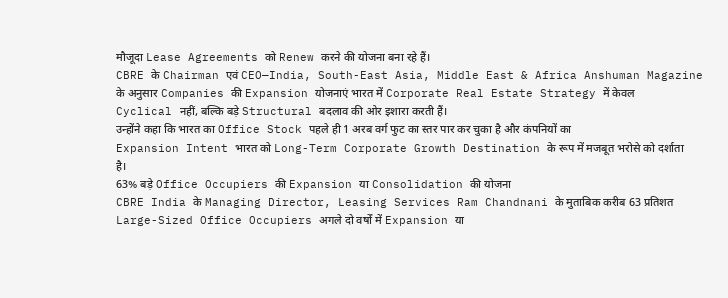मौजूदा Lease Agreements को Renew करने की योजना बना रहे हैं।
CBRE के Chairman एवं CEO—India, South-East Asia, Middle East & Africa Anshuman Magazine के अनुसार Companies की Expansion योजनाएं भारत में Corporate Real Estate Strategy में केवल Cyclical नहीं, बल्कि बड़े Structural बदलाव की ओर इशारा करती हैं।
उन्होंने कहा कि भारत का Office Stock पहले ही 1 अरब वर्ग फुट का स्तर पार कर चुका है और कंपनियों का Expansion Intent भारत को Long-Term Corporate Growth Destination के रूप में मजबूत भरोसे को दर्शाता है।
63% बड़े Office Occupiers की Expansion या Consolidation की योजना
CBRE India के Managing Director, Leasing Services Ram Chandnani के मुताबिक करीब 63 प्रतिशत Large-Sized Office Occupiers अगले दो वर्षों में Expansion या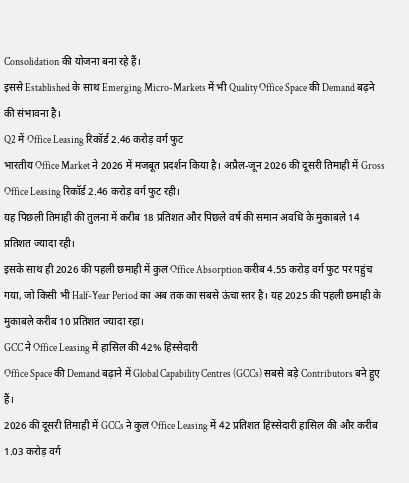Consolidation की योजना बना रहे हैं।
इससे Established के साथ Emerging Micro-Markets में भी Quality Office Space की Demand बढ़ने की संभावना है।
Q2 में Office Leasing रिकॉर्ड 2.46 करोड़ वर्ग फुट
भारतीय Office Market ने 2026 में मजबूत प्रदर्शन किया है। अप्रैल-जून 2026 की दूसरी तिमाही में Gross Office Leasing रिकॉर्ड 2.46 करोड़ वर्ग फुट रही।
यह पिछली तिमाही की तुलना में करीब 18 प्रतिशत और पिछले वर्ष की समान अवधि के मुकाबले 14 प्रतिशत ज्यादा रही।
इसके साथ ही 2026 की पहली छमाही में कुल Office Absorption करीब 4.55 करोड़ वर्ग फुट पर पहुंच गया, जो किसी भी Half-Year Period का अब तक का सबसे ऊंचा स्तर है। यह 2025 की पहली छमाही के मुकाबले करीब 10 प्रतिशत ज्यादा रहा।
GCC ने Office Leasing में हासिल की 42% हिस्सेदारी
Office Space की Demand बढ़ाने में Global Capability Centres (GCCs) सबसे बड़े Contributors बने हुए हैं।
2026 की दूसरी तिमाही में GCCs ने कुल Office Leasing में 42 प्रतिशत हिस्सेदारी हासिल की और करीब 1.03 करोड़ वर्ग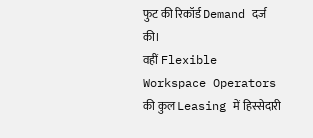फुट की रिकॉर्ड Demand दर्ज की।
वहीं Flexible Workspace Operators की कुल Leasing में हिस्सेदारी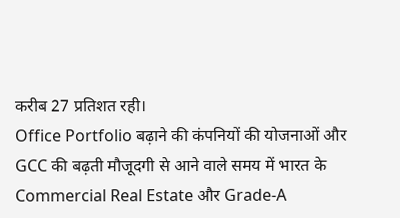करीब 27 प्रतिशत रही।
Office Portfolio बढ़ाने की कंपनियों की योजनाओं और GCC की बढ़ती मौजूदगी से आने वाले समय में भारत के Commercial Real Estate और Grade-A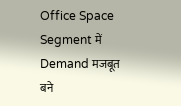Office Space Segment में Demand मजबूत बने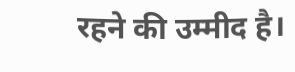रहने की उम्मीद है।